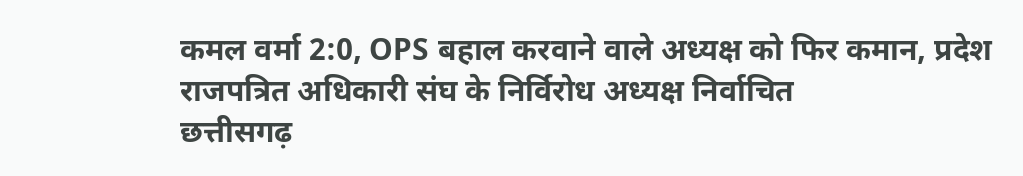कमल वर्मा 2:0, OPS बहाल करवाने वाले अध्यक्ष को फिर कमान, प्रदेश राजपत्रित अधिकारी संघ के निर्विरोध अध्यक्ष निर्वाचित
छत्तीसगढ़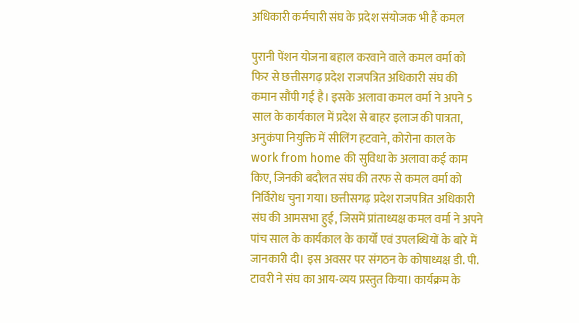अधिकारी कर्मचारी संघ के प्रदेश संयोजक भी हैं कमल

पुरानी पेंशन योजना बहाल करवाने वाले कमल वर्मा को फिर से छत्तीसगढ़ प्रदेश राजपत्रित अधिकारी संघ की कमान सौंपी गई है। इसके अलावा कमल वर्मा ने अपने 5 साल के कार्यकाल में प्रदेश से बाहर इलाज की पात्रता, अनुकंपा नियुक्ति में सीलिंग हटवाने, कोरोना काल के work from home की सुविधा के अलावा कई काम किए, जिनकी बदौलत संघ की तरफ से कमल वर्मा को निर्विरोध चुना गया। छत्तीसगढ़ प्रदेश राजपत्रित अधिकारी संघ की आमसभा हुई, जिसमें प्रांताध्यक्ष कमल वर्मा ने अपने पांच साल के कार्यकाल के कार्यों एवं उपलब्धियों के बारे में जानकारी दी। इस अवसर पर संगठन के कोषाध्यक्ष डी. पी. टावरी ने संघ का आय-व्यय प्रस्तुत किया। कार्यक्रम के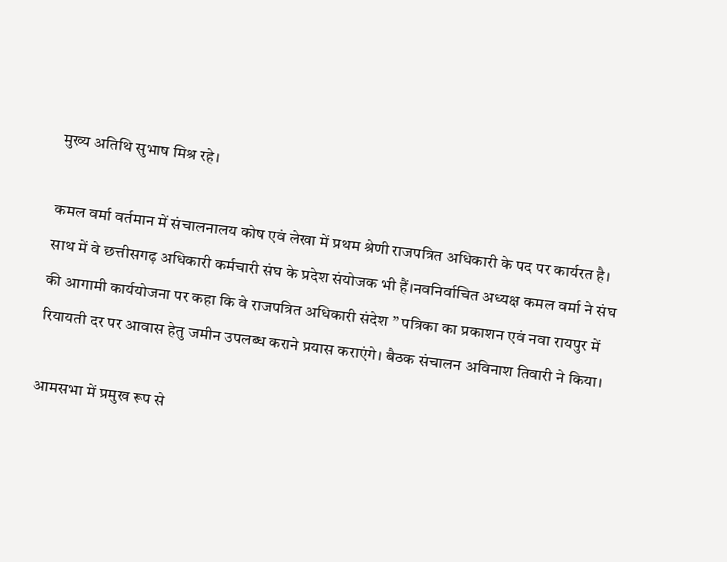मुख्य अतिथि सुभाष मिश्र रहे।

कमल वर्मा वर्तमान में संचालनालय कोष एवं लेखा में प्रथम श्रेणी राजपत्रित अधिकारी के पद पर कार्यरत है। साथ में वे छत्तीसगढ़ अधिकारी कर्मचारी संघ के प्रदेश संयोजक भी हैं।नवनिर्वाचित अध्यक्ष कमल वर्मा ने संघ की आगामी कार्ययोजना पर कहा कि वे राजपत्रित अधिकारी संदेश ” पत्रिका का प्रकाशन एवं नवा रायपुर में रियायती दर पर आवास हेतु जमीन उपलब्ध कराने प्रयास कराएंगे। बैठक संचालन अविनाश तिवारी ने किया।

आमसभा में प्रमुख रूप से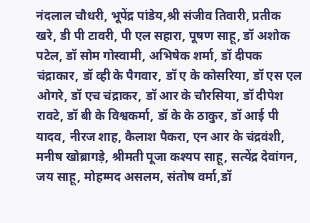नंदलाल चौधरी, भूपेंद्र पांडेय,श्री संजीव तिवारी, प्रतीक खरे, डी पी टावरी, पी एल सहारा, पूषण साहू, डॉ अशोक पटेल, डॉ सोम गोस्वामी, अभिषेक शर्मा, डॉ दीपक चंद्राकार, डॉ व्ही के पैगवार, डॉ ए के कोसरिया, डॉ एस एल ओगरे, डॉ एच चंद्राकर, डॉ आर के चौरसिया, डॉ दीपेश रावटे, डॉ बी के विश्वकर्मा, डॉ के के ठाकुर, डॉ आई पी यादव, नीरज शाह, कैलाश पैकरा, एन आर के चंद्रवंशी, मनीष खोब्रागड़े, श्रीमती पूजा कश्यप साहू, सत्येंद्र देवांगन, जय साहू, मोहम्मद असलम, संतोष वर्मा,डॉ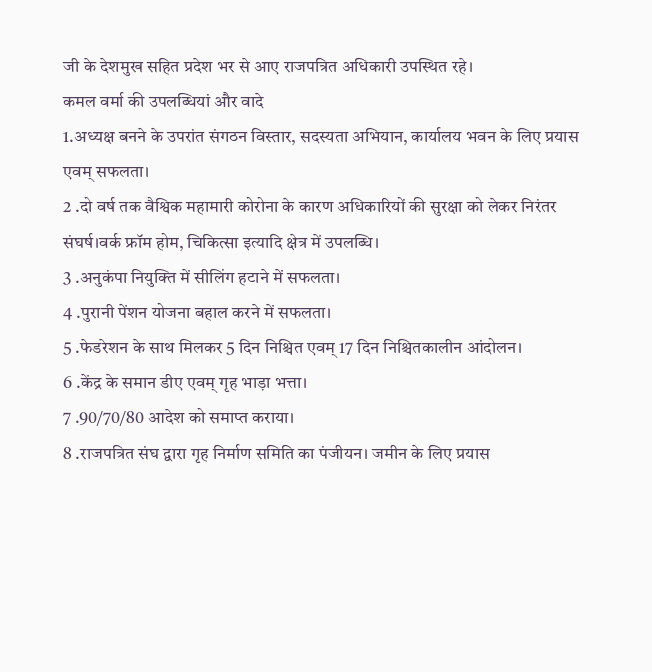जी के देशमुख सहित प्रदेश भर से आए राजपत्रित अधिकारी उपस्थित रहे।
कमल वर्मा की उपलब्धियां और वादे
1.अध्यक्ष बनने के उपरांत संगठन विस्तार, सदस्यता अभियान, कार्यालय भवन के लिए प्रयास एवम् सफलता।
2 .दो वर्ष तक वैश्विक महामारी कोरोना के कारण अधिकारियों की सुरक्षा को लेकर निरंतर संघर्ष।वर्क फ्रॉम होम, चिकित्सा इत्यादि क्षेत्र में उपलब्धि।
3 .अनुकंपा नियुक्ति में सीलिंग हटाने में सफलता।
4 .पुरानी पेंशन योजना बहाल करने में सफलता।
5 .फेडरेशन के साथ मिलकर 5 दिन निश्चित एवम् 17 दिन निश्चितकालीन आंदोलन।
6 .केंद्र के समान डीए एवम् गृह भाड़ा भत्ता।
7 .90/70/80 आदेश को समाप्त कराया।
8 .राजपत्रित संघ द्वारा गृह निर्माण समिति का पंजीयन। जमीन के लिए प्रयास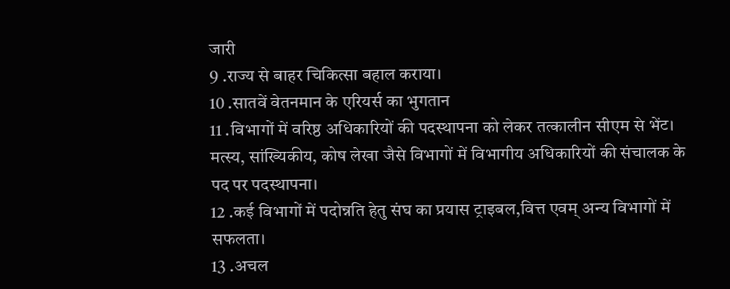जारी
9 .राज्य से बाहर चिकित्सा बहाल कराया।
10 .सातवें वेतनमान के एरियर्स का भुगतान
11 .विभागों में वरिष्ठ अधिकारियों की पदस्थापना को लेकर तत्कालीन सीएम से भेंट। मत्स्य, सांख्यिकीय, कोष लेखा जैसे विभागों में विभागीय अधिकारियों की संचालक के पद पर पदस्थापना।
12 .कई विभागों में पदोन्नति हेतु संघ का प्रयास ट्राइबल,वित्त एवम् अन्य विभागों में सफलता।
13 .अचल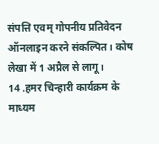संपत्ति एवम् गोपनीय प्रतिवेदन ऑनलाइन करने संकल्पित। कोष लेखा में 1 अप्रैल से लागू।
14 .हमर चिन्हारी कार्यक्रम के माध्यम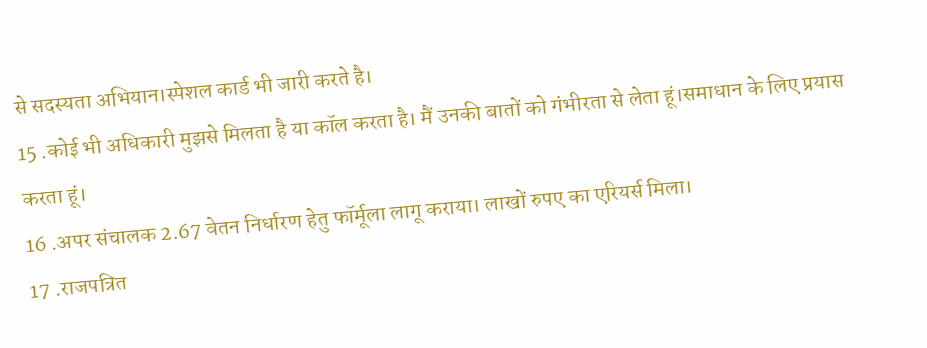से सदस्यता अभियान।स्पेशल कार्ड भी जारी करते है।
15 .कोई भी अधिकारी मुझसे मिलता है या कॉल करता है। मैं उनकी बातों को गंभीरता से लेता हूं।समाधान के लिए प्रयास करता हूं।
16 .अपर संचालक 2.67 वेतन निर्धारण हेतु फॉर्मूला लागू कराया। लाखों रुपए का एरियर्स मिला।
17 .राजपत्रित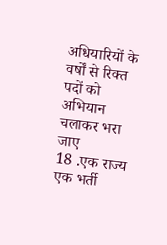अधियारियों के वर्षों से रिक्त पदों को अभियान चलाकर भरा जाए
18 .एक राज्य एक भर्ती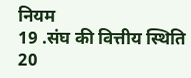नियम
19 .संघ की वित्तीय स्थिति
20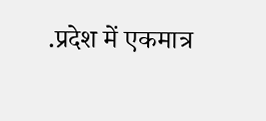.प्रदेश में एकमात्र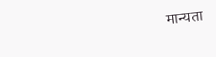मान्यता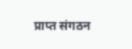प्राप्त संगठन